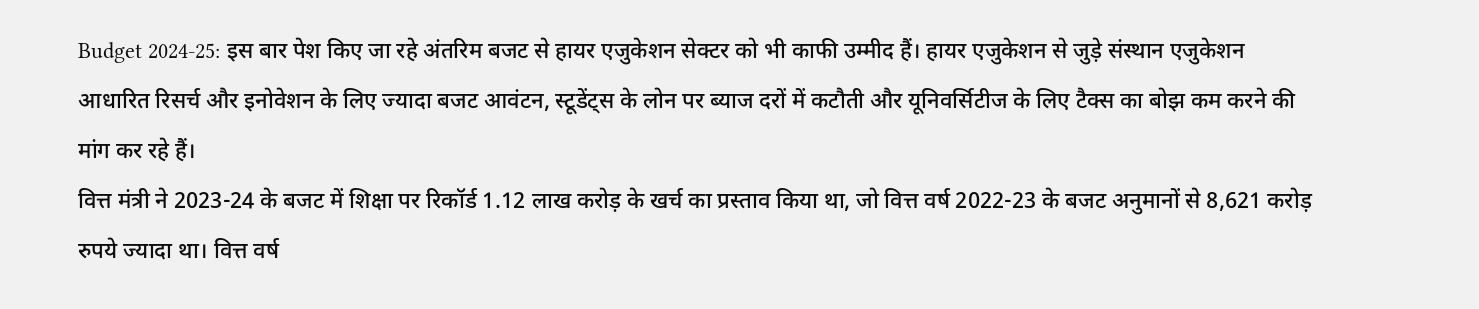Budget 2024-25: इस बार पेश किए जा रहे अंतरिम बजट से हायर एजुकेशन सेक्टर को भी काफी उम्मीद हैं। हायर एजुकेशन से जुड़े संस्थान एजुकेशन आधारित रिसर्च और इनोवेशन के लिए ज्यादा बजट आवंटन, स्टूडेंट्स के लोन पर ब्याज दरों में कटौती और यूनिवर्सिटीज के लिए टैक्स का बोझ कम करने की मांग कर रहे हैं।
वित्त मंत्री ने 2023-24 के बजट में शिक्षा पर रिकॉर्ड 1.12 लाख करोड़ के खर्च का प्रस्ताव किया था, जो वित्त वर्ष 2022-23 के बजट अनुमानों से 8,621 करोड़ रुपये ज्यादा था। वित्त वर्ष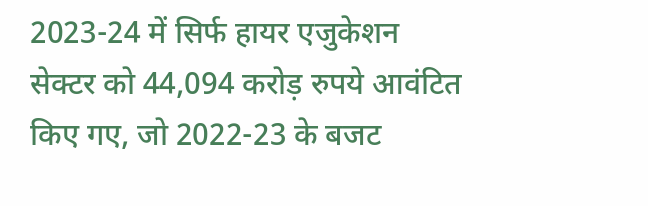2023-24 में सिर्फ हायर एजुकेशन सेक्टर को 44,094 करोड़ रुपये आवंटित किए गए, जो 2022-23 के बजट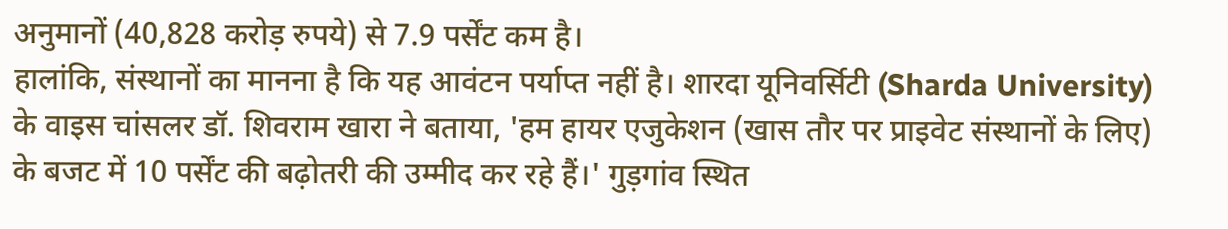अनुमानों (40,828 करोड़ रुपये) से 7.9 पर्सेंट कम है।
हालांकि, संस्थानों का मानना है कि यह आवंटन पर्याप्त नहीं है। शारदा यूनिवर्सिटी (Sharda University) के वाइस चांसलर डॉ. शिवराम खारा ने बताया, 'हम हायर एजुकेशन (खास तौर पर प्राइवेट संस्थानों के लिए) के बजट में 10 पर्सेंट की बढ़ोतरी की उम्मीद कर रहे हैं।' गुड़गांव स्थित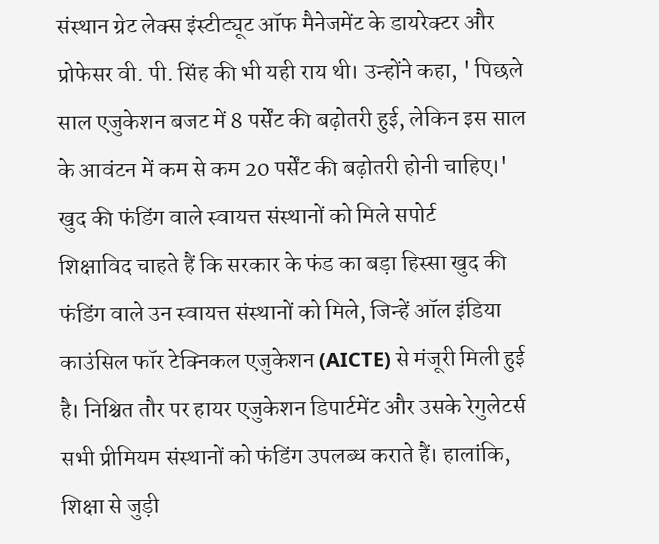संस्थान ग्रेट लेक्स इंस्टीट्यूट ऑफ मैनेजमेंट के डायरेक्टर और प्रोफेसर वी. पी. सिंह की भी यही राय थी। उन्होंने कहा, ' पिछले साल एजुकेशन बजट में 8 पर्सेंट की बढ़ोतरी हुई, लेकिन इस साल के आवंटन में कम से कम 20 पर्सेंट की बढ़ोतरी होनी चाहिए।'
खुद की फंडिंग वाले स्वायत्त संस्थानों को मिले सपोर्ट
शिक्षाविद चाहते हैं कि सरकार के फंड का बड़ा हिस्सा खुद की फंडिंग वाले उन स्वायत्त संस्थानों को मिले, जिन्हें ऑल इंडिया काउंसिल फॉर टेक्निकल एजुकेशन (AICTE) से मंजूरी मिली हुई है। निश्चित तौर पर हायर एजुकेशन डिपार्टमेंट और उसके रेगुलेटर्स सभी प्रीमियम संस्थानों को फंडिंग उपलब्ध कराते हैं। हालांकि, शिक्षा से जुड़ी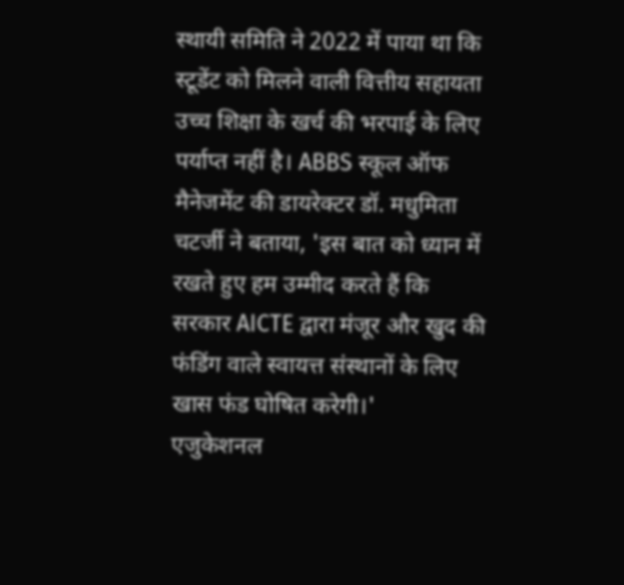स्थायी समिति ने 2022 में पाया था कि स्टूडेंट को मिलने वाली वित्तीय सहायता उच्च शिक्षा के खर्च की भरपाई के लिए पर्याप्त नहीं है। ABBS स्कूल ऑफ मैनेजमेंट की डायरेक्टर डॉ. मधुमिता चटर्जी ने बताया, 'इस बात को ध्यान में रखते हुए हम उम्मीद करते हैं कि सरकार AICTE द्वारा मंजूर और खुद की फंडिंग वाले स्वायत्त संस्थानों के लिए खास फंड घोषित करेगी।'
एजुकेशनल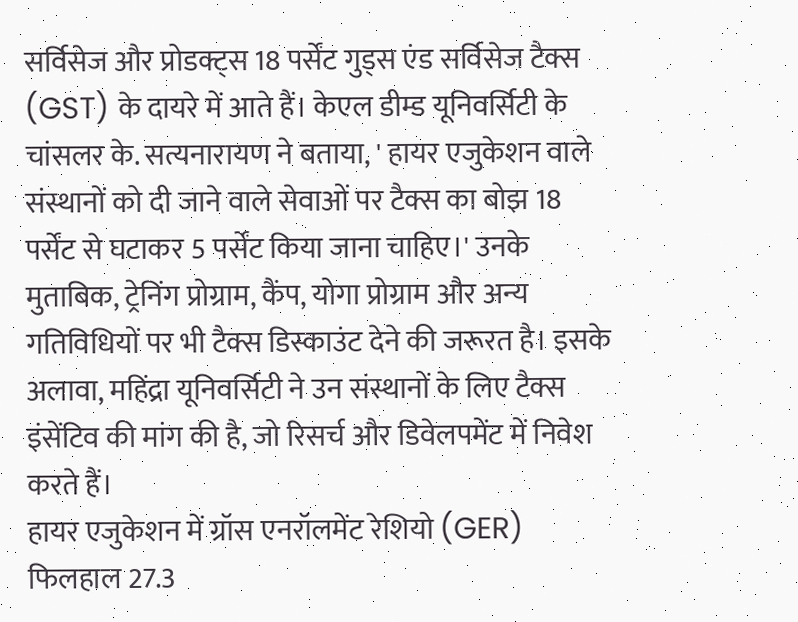सर्विसेज और प्रोडक्ट्स 18 पर्सेंट गुड्स एंड सर्विसेज टैक्स (GST) के दायरे में आते हैं। केएल डीम्ड यूनिवर्सिटी के चांसलर के. सत्यनारायण ने बताया, ' हायर एजुकेशन वाले संस्थानों को दी जाने वाले सेवाओं पर टैक्स का बोझ 18 पर्सेंट से घटाकर 5 पर्सेंट किया जाना चाहिए।' उनके मुताबिक, ट्रेनिंग प्रोग्राम, कैंप, योगा प्रोग्राम और अन्य गतिविधियों पर भी टैक्स डिस्काउंट देने की जरूरत है। इसके अलावा, महिंद्रा यूनिवर्सिटी ने उन संस्थानों के लिए टैक्स इंसेंटिव की मांग की है, जो रिसर्च और डिवेलपमेंट में निवेश करते हैं।
हायर एजुकेशन में ग्रॉस एनरॉलमेंट रेशियो (GER) फिलहाल 27.3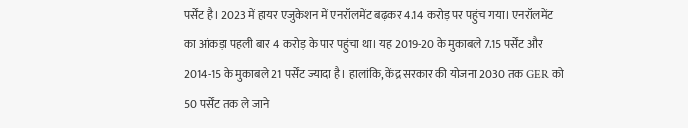पर्सेंट है। 2023 में हायर एजुकेशन में एनरॉलमेंट बढ़कर 4.14 करोड़ पर पहुंच गया। एनरॉलमेंट का आंकड़ा पहली बार 4 करोड़ के पार पहुंचा था। यह 2019-20 के मुकाबले 7.15 पर्सेंट और 2014-15 के मुकाबले 21 पर्सेंट ज्यादा है। हालांकि, केंद्र सरकार की योजना 2030 तक GER को 50 पर्सेंट तक ले जाने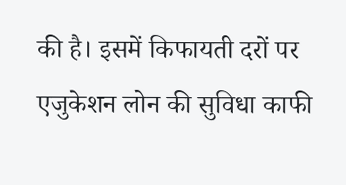की है। इसमें किफायती दरों पर एजुकेशन लोन की सुविधा काफी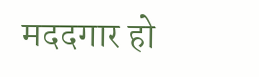मददगार हो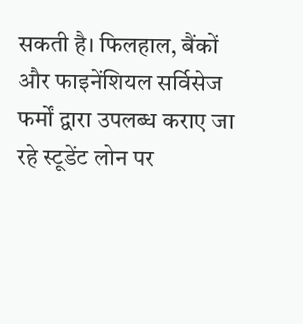सकती है। फिलहाल, बैंकों और फाइनेंशियल सर्विसेज फर्मों द्वारा उपलब्ध कराए जा रहे स्टूडेंट लोन पर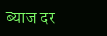ब्याज दर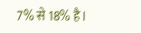7% से 18% है।